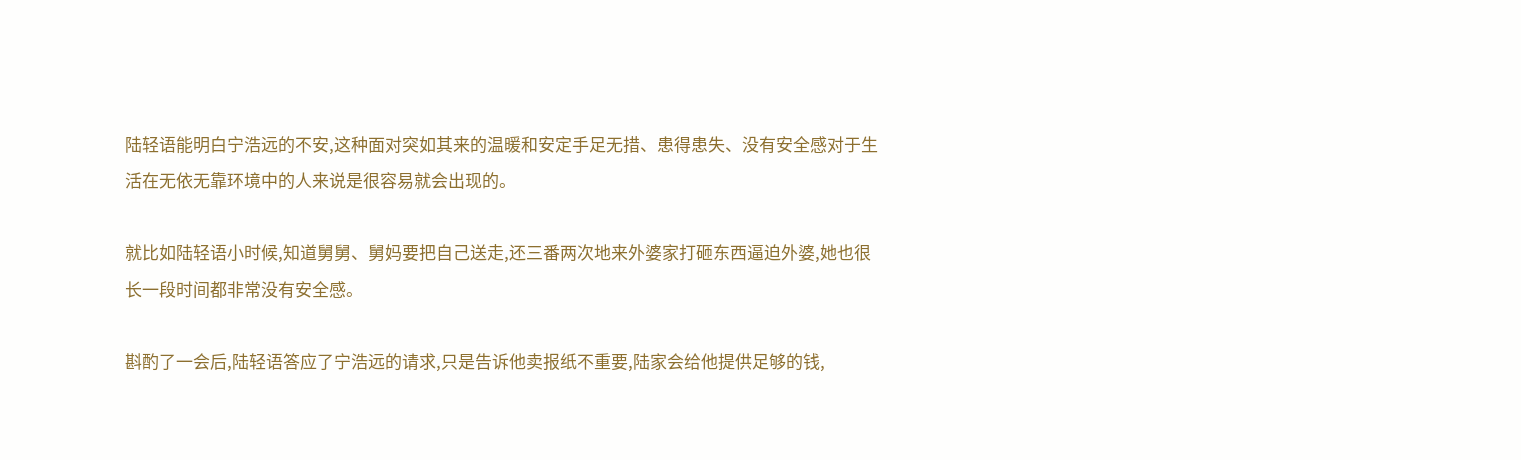陆轻语能明白宁浩远的不安,这种面对突如其来的温暖和安定手足无措、患得患失、没有安全感对于生活在无依无靠环境中的人来说是很容易就会出现的。

就比如陆轻语小时候,知道舅舅、舅妈要把自己送走,还三番两次地来外婆家打砸东西逼迫外婆,她也很长一段时间都非常没有安全感。

斟酌了一会后,陆轻语答应了宁浩远的请求,只是告诉他卖报纸不重要,陆家会给他提供足够的钱,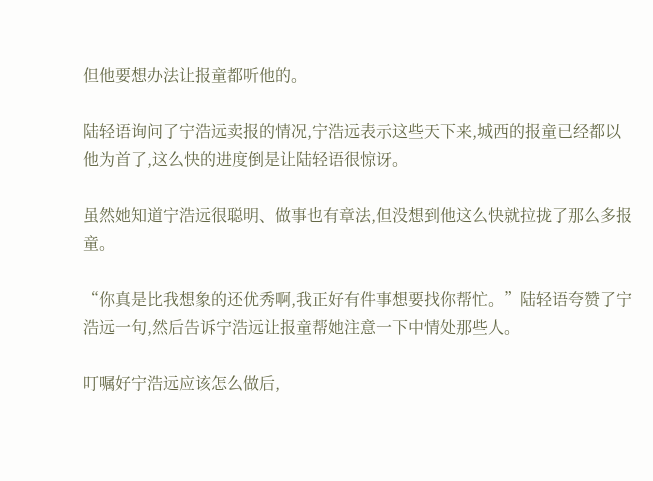但他要想办法让报童都听他的。

陆轻语询问了宁浩远卖报的情况,宁浩远表示这些天下来,城西的报童已经都以他为首了,这么快的进度倒是让陆轻语很惊讶。

虽然她知道宁浩远很聪明、做事也有章法,但没想到他这么快就拉拢了那么多报童。

“你真是比我想象的还优秀啊,我正好有件事想要找你帮忙。”陆轻语夸赞了宁浩远一句,然后告诉宁浩远让报童帮她注意一下中情处那些人。

叮嘱好宁浩远应该怎么做后,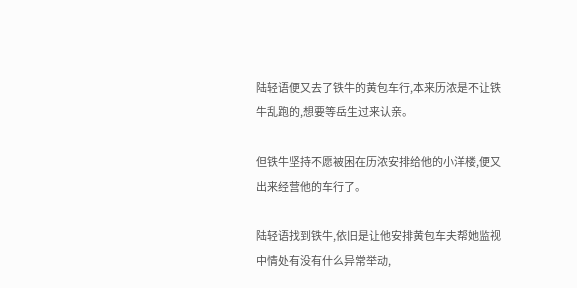陆轻语便又去了铁牛的黄包车行,本来历浓是不让铁牛乱跑的,想要等岳生过来认亲。

但铁牛坚持不愿被困在历浓安排给他的小洋楼,便又出来经营他的车行了。

陆轻语找到铁牛,依旧是让他安排黄包车夫帮她监视中情处有没有什么异常举动,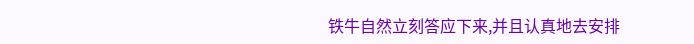铁牛自然立刻答应下来,并且认真地去安排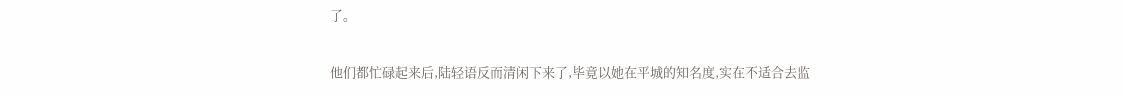了。

他们都忙碌起来后,陆轻语反而清闲下来了,毕竟以她在平城的知名度,实在不适合去监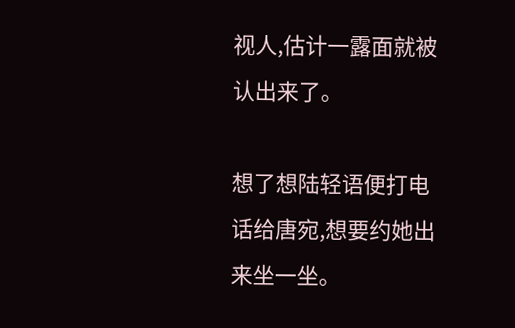视人,估计一露面就被认出来了。

想了想陆轻语便打电话给唐宛,想要约她出来坐一坐。